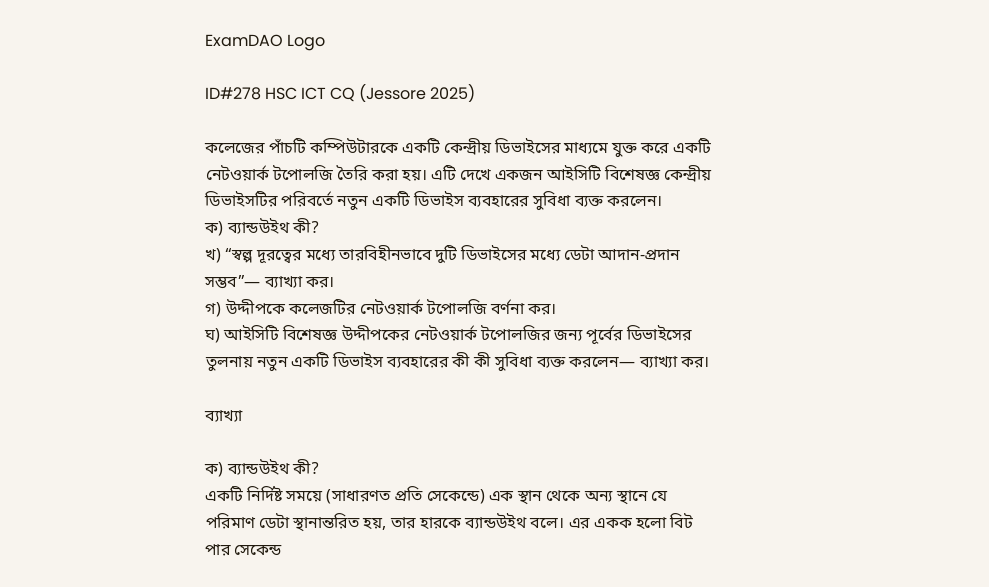ExamDAO Logo

ID#278 HSC ICT CQ (Jessore 2025)

কলেজের পাঁচটি কম্পিউটারকে একটি কেন্দ্রীয় ডিভাইসের মাধ্যমে যুক্ত করে একটি নেটওয়ার্ক টপোলজি তৈরি করা হয়। এটি দেখে একজন আইসিটি বিশেষজ্ঞ কেন্দ্রীয় ডিভাইসটির পরিবর্তে নতুন একটি ডিভাইস ব্যবহারের সুবিধা ব্যক্ত করলেন।
ক) ব্যান্ডউইথ কী?
খ) “স্বল্প দূরত্বের মধ্যে তারবিহীনভাবে দুটি ডিভাইসের মধ্যে ডেটা আদান-প্রদান সম্ভব”— ব্যাখ্যা কর।
গ) উদ্দীপকে কলেজটির নেটওয়ার্ক টপোলজি বর্ণনা কর।
ঘ) আইসিটি বিশেষজ্ঞ উদ্দীপকের নেটওয়ার্ক টপোলজির জন্য পূর্বের ডিভাইসের তুলনায় নতুন একটি ডিভাইস ব্যবহারের কী কী সুবিধা ব্যক্ত করলেন— ব্যাখ্যা কর।

ব্যাখ্যা

ক) ব্যান্ডউইথ কী?
একটি নির্দিষ্ট সময়ে (সাধারণত প্রতি সেকেন্ডে) এক স্থান থেকে অন্য স্থানে যে পরিমাণ ডেটা স্থানান্তরিত হয়, তার হারকে ব্যান্ডউইথ বলে। এর একক হলো বিট পার সেকেন্ড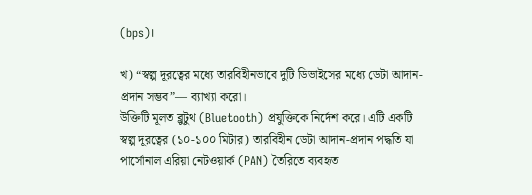(bps)।

খ) “স্বল্প দূরত্বের মধ্যে তারবিহীনভাবে দুটি ডিভাইসের মধ্যে ডেটা আদান-প্রদান সম্ভব”— ব্যাখ্যা করো।
উক্তিটি মূলত ব্লুটুথ (Bluetooth) প্রযুক্তিকে নির্দেশ করে। এটি একটি স্বল্প দূরত্বের (১০-১০০ মিটার) তারবিহীন ডেটা আদান-প্রদান পদ্ধতি যা পার্সোনাল এরিয়া নেটওয়ার্ক (PAN) তৈরিতে ব্যবহৃত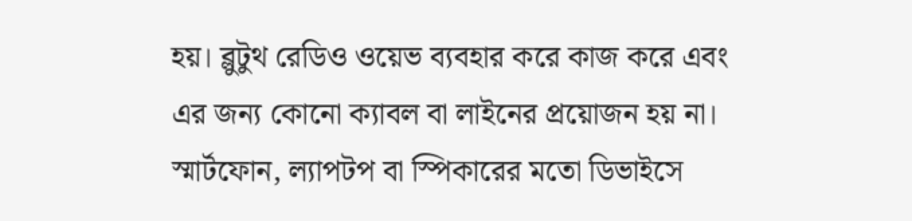হয়। ব্লুটুথ রেডিও ওয়েভ ব্যবহার করে কাজ করে এবং এর জন্য কোনো ক্যাবল বা লাইনের প্রয়োজন হয় না। স্মার্টফোন, ল্যাপটপ বা স্পিকারের মতো ডিভাইসে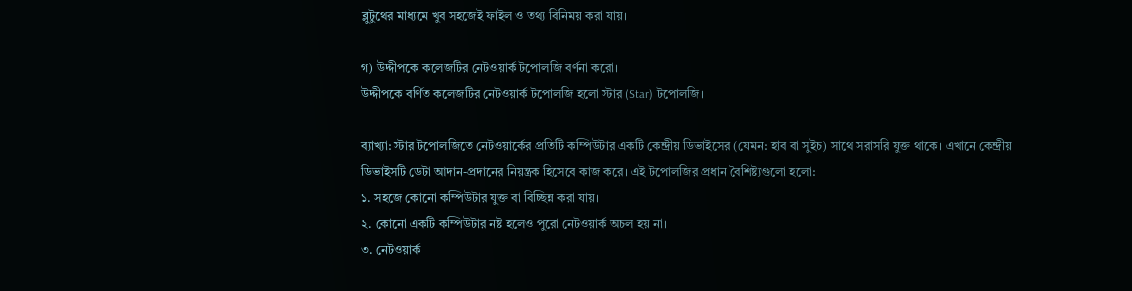ব্লুটুথের মাধ্যমে খুব সহজেই ফাইল ও তথ্য বিনিময় করা যায়।

গ) উদ্দীপকে কলেজটির নেটওয়ার্ক টপোলজি বর্ণনা করো।
উদ্দীপকে বর্ণিত কলেজটির নেটওয়ার্ক টপোলজি হলো স্টার (Star) টপোলজি।

ব্যাখ্যা: স্টার টপোলজিতে নেটওয়ার্কের প্রতিটি কম্পিউটার একটি কেন্দ্রীয় ডিভাইসের (যেমন: হাব বা সুইচ) সাথে সরাসরি যুক্ত থাকে। এখানে কেন্দ্রীয় ডিভাইসটি ডেটা আদান-প্রদানের নিয়ন্ত্রক হিসেবে কাজ করে। এই টপোলজির প্রধান বৈশিষ্ট্যগুলো হলো:
১. সহজে কোনো কম্পিউটার যুক্ত বা বিচ্ছিন্ন করা যায়।
২. কোনো একটি কম্পিউটার নষ্ট হলেও পুরো নেটওয়ার্ক অচল হয় না।
৩. নেটওয়ার্ক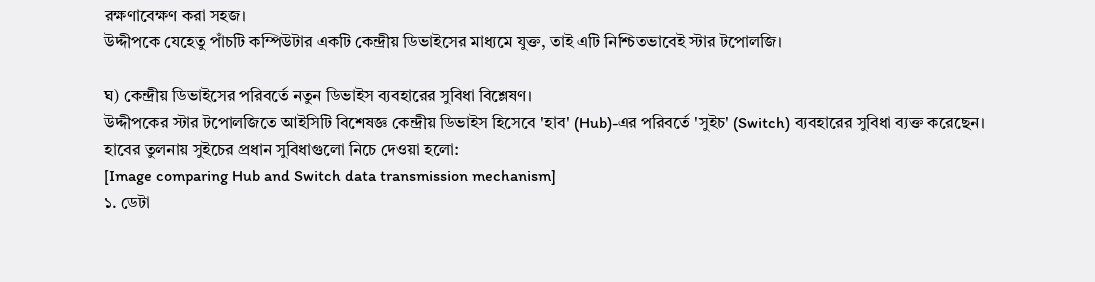রক্ষণাবেক্ষণ করা সহজ।
উদ্দীপকে যেহেতু পাঁচটি কম্পিউটার একটি কেন্দ্রীয় ডিভাইসের মাধ্যমে যুক্ত, তাই এটি নিশ্চিতভাবেই স্টার টপোলজি।

ঘ) কেন্দ্রীয় ডিভাইসের পরিবর্তে নতুন ডিভাইস ব্যবহারের সুবিধা বিশ্লেষণ।
উদ্দীপকের স্টার টপোলজিতে আইসিটি বিশেষজ্ঞ কেন্দ্রীয় ডিভাইস হিসেবে 'হাব' (Hub)-এর পরিবর্তে 'সুইচ' (Switch) ব্যবহারের সুবিধা ব্যক্ত করেছেন। হাবের তুলনায় সুইচের প্রধান সুবিধাগুলো নিচে দেওয়া হলো:
[Image comparing Hub and Switch data transmission mechanism]
১. ডেটা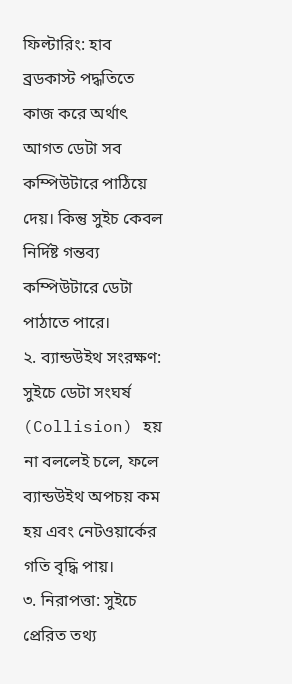ফিল্টারিং: হাব ব্রডকাস্ট পদ্ধতিতে কাজ করে অর্থাৎ আগত ডেটা সব কম্পিউটারে পাঠিয়ে দেয়। কিন্তু সুইচ কেবল নির্দিষ্ট গন্তব্য কম্পিউটারে ডেটা পাঠাতে পারে।
২. ব্যান্ডউইথ সংরক্ষণ: সুইচে ডেটা সংঘর্ষ (Collision) হয় না বললেই চলে, ফলে ব্যান্ডউইথ অপচয় কম হয় এবং নেটওয়ার্কের গতি বৃদ্ধি পায়।
৩. নিরাপত্তা: সুইচে প্রেরিত তথ্য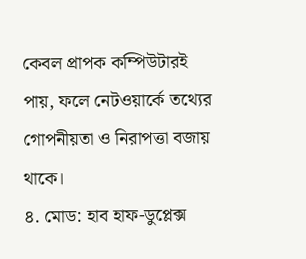কেবল প্রাপক কম্পিউটারই পায়, ফলে নেটওয়ার্কে তথ্যের গোপনীয়তা ও নিরাপত্তা বজায় থাকে।
৪. মোড: হাব হাফ-ডুপ্লেক্স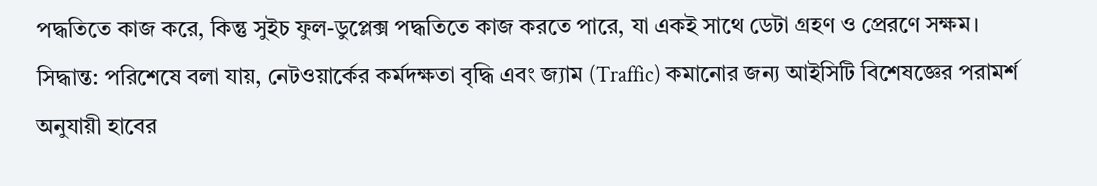পদ্ধতিতে কাজ করে, কিন্তু সুইচ ফুল-ডুপ্লেক্স পদ্ধতিতে কাজ করতে পারে, যা একই সাথে ডেটা গ্রহণ ও প্রেরণে সক্ষম।
সিদ্ধান্ত: পরিশেষে বলা যায়, নেটওয়ার্কের কর্মদক্ষতা বৃদ্ধি এবং জ্যাম (Traffic) কমানোর জন্য আইসিটি বিশেষজ্ঞের পরামর্শ অনুযায়ী হাবের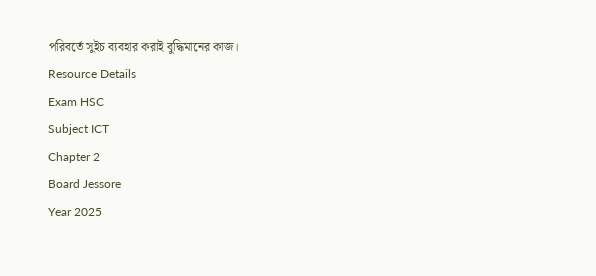পরিবর্তে সুইচ ব্যবহার করাই বুদ্ধিমানের কাজ।
Resource Details
Exam HSC
Subject ICT
Chapter 2
Board Jessore
Year 2025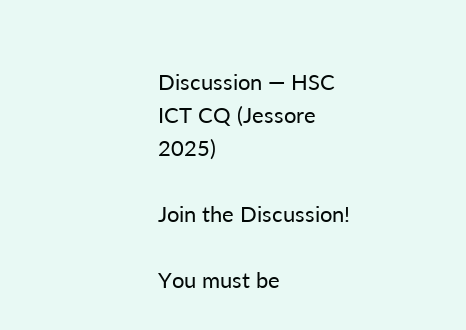Discussion — HSC ICT CQ (Jessore 2025)

Join the Discussion!

You must be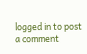logged in to post a comment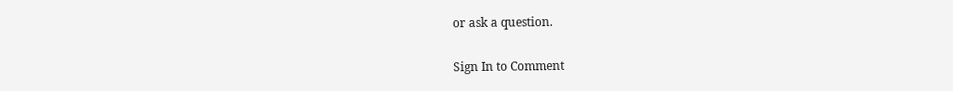or ask a question.

Sign In to Comment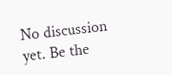No discussion yet. Be the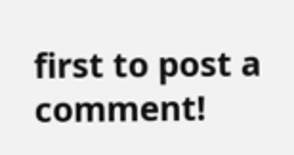first to post a comment!